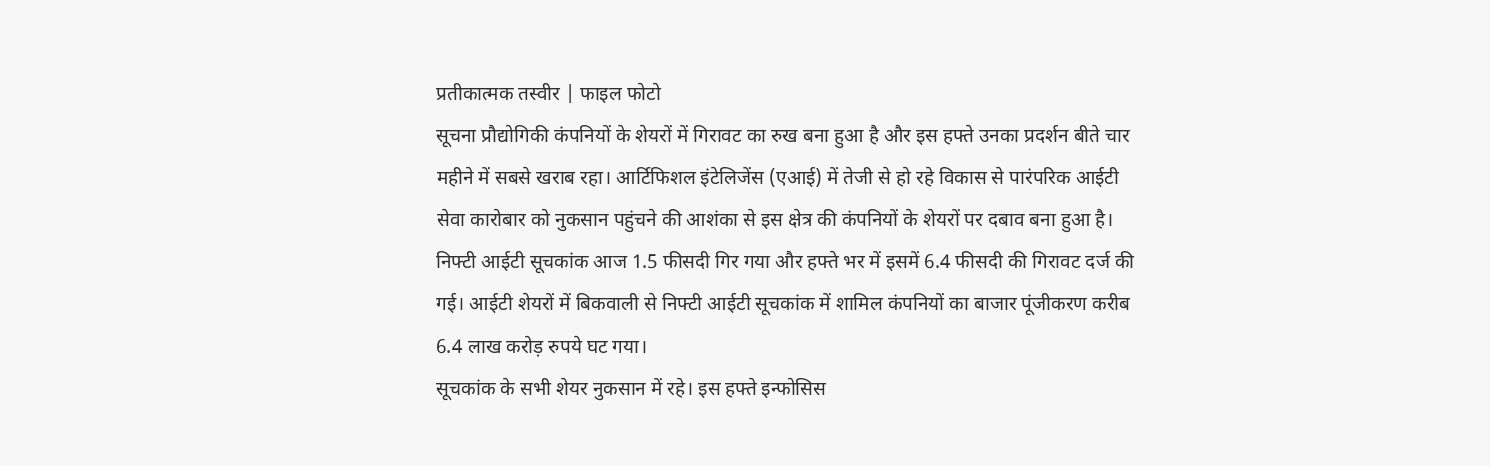प्रतीकात्मक तस्वीर | फाइल फोटो
सूचना प्रौद्योगिकी कंपनियों के शेयरों में गिरावट का रुख बना हुआ है और इस हफ्ते उनका प्रदर्शन बीते चार महीने में सबसे खराब रहा। आर्टिफिशल इंटेलिजेंस (एआई) में तेजी से हो रहे विकास से पारंपरिक आईटी सेवा कारोबार को नुकसान पहुंचने की आशंका से इस क्षेत्र की कंपनियों के शेयरों पर दबाव बना हुआ है।
निफ्टी आईटी सूचकांक आज 1.5 फीसदी गिर गया और हफ्ते भर में इसमें 6.4 फीसदी की गिरावट दर्ज की गई। आईटी शेयरों में बिकवाली से निफ्टी आईटी सूचकांक में शामिल कंपनियों का बाजार पूंजीकरण करीब 6.4 लाख करोड़ रुपये घट गया।
सूचकांक के सभी शेयर नुकसान में रहे। इस हफ्ते इन्फोसिस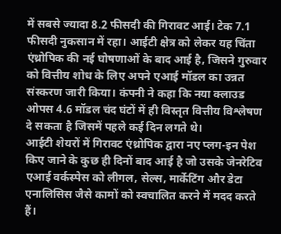में सबसे ज्यादा 8.2 फीसदी की गिरावट आई। टेक 7.1 फीसदी नुकसान में रहा। आईटी क्षेत्र को लेकर यह चिंता एंथ्रोपिक की नई घोषणाओं के बाद आई है, जिसने गुरुवार को वित्तीय शोध के लिए अपने एआई मॉडल का उन्नत संस्करण जारी किया। कंपनी ने कहा कि नया क्लाउड ओपस 4.6 मॉडल चंद घंटों में ही विस्तृत वित्तीय विश्लेषण दे सकता है जिसमें पहले कई दिन लगते थे।
आईटी शेयरों में गिरावट एंथ्रोपिक द्वारा नए प्लग-इन पेश किए जाने के कुछ ही दिनों बाद आई है जो उसके जेनरेटिव एआई वर्कस्पेस को लीगल, सेल्स, मार्केटिंग और डेटा एनालिसिस जैसे कामों को स्वचालित करने में मदद करते हैं।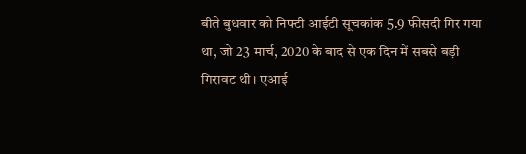बीते बुधवार को निफ्टी आईटी सूचकांक 5.9 फीसदी गिर गया था, जो 23 मार्च, 2020 के बाद से एक दिन में सबसे बड़ी गिरावट थी। एआई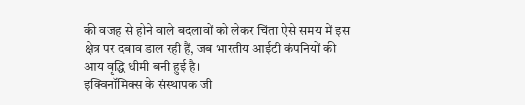की वजह से होने वाले बदलावों को लेकर चिंता ऐसे समय में इस क्षेत्र पर दबाव डाल रही हैं, जब भारतीय आईटी कंपनियों की आय वृद्धि धीमी बनी हुई है।
इक्विनॉमिक्स के संस्थापक जी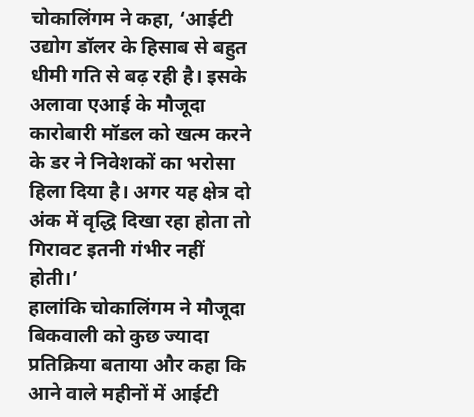चोकालिंगम ने कहा, ‘आईटी उद्योग डॉलर के हिसाब से बहुत धीमी गति से बढ़ रही है। इसके अलावा एआई के मौजूदा कारोबारी मॉडल को खत्म करने के डर ने निवेशकों का भरोसा हिला दिया है। अगर यह क्षेत्र दो अंक में वृद्धि दिखा रहा होता तो गिरावट इतनी गंभीर नहीं होती।’
हालांकि चोकालिंगम ने मौजूदा बिकवाली को कुछ ज्यादा प्रतिक्रिया बताया और कहा कि आने वाले महीनों में आईटी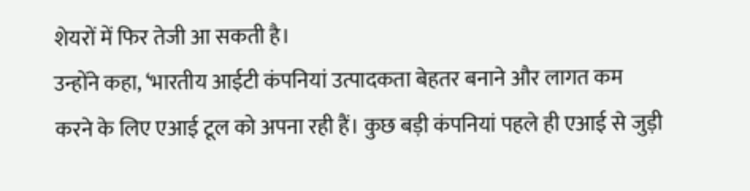शेयरों में फिर तेजी आ सकती है।
उन्होंने कहा, ‘भारतीय आईटी कंपनियां उत्पादकता बेहतर बनाने और लागत कम करने के लिए एआई टूल को अपना रही हैं। कुछ बड़ी कंपनियां पहले ही एआई से जुड़ी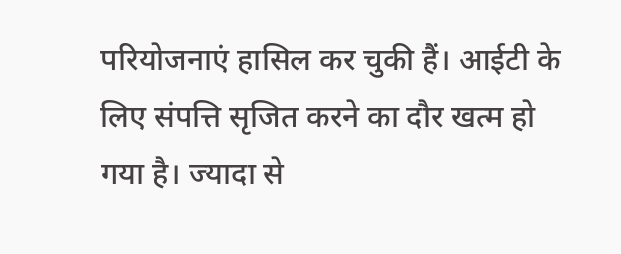परियोजनाएं हासिल कर चुकी हैं। आईटी के लिए संपत्ति सृजित करने का दौर खत्म हो गया है। ज्यादा से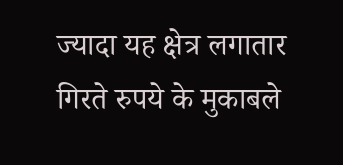ज्यादा यह क्षेत्र लगातार गिरते रुपये के मुकाबले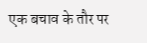एक बचाव के तौर पर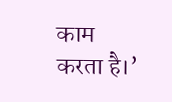काम करता है।’